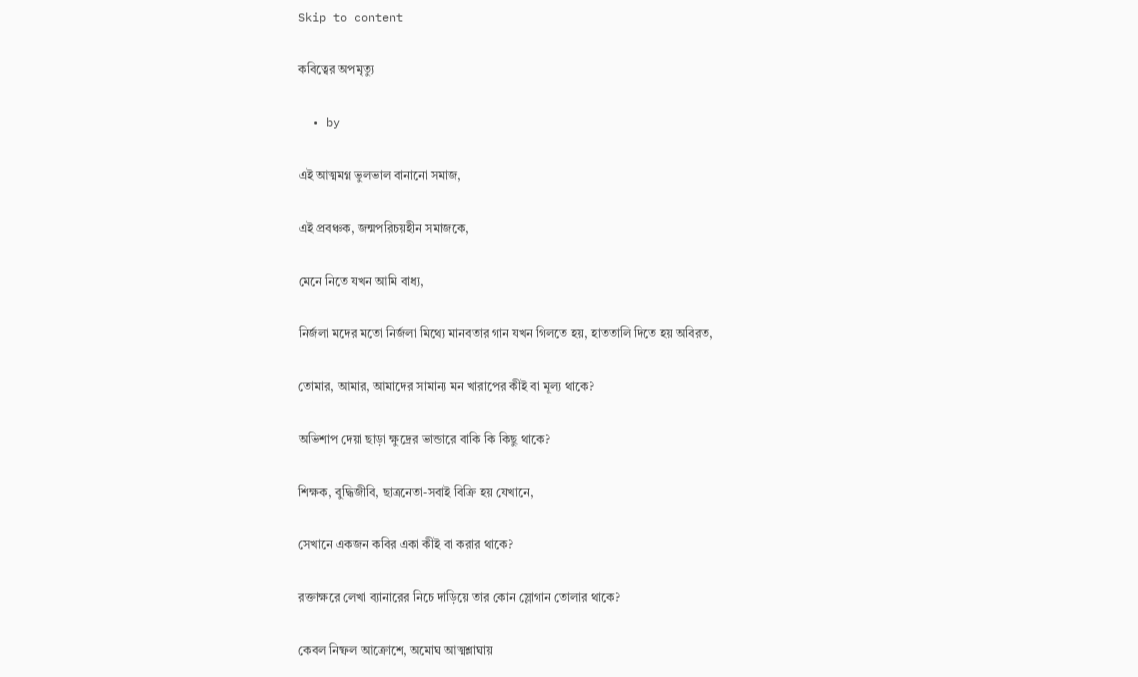Skip to content

কবিত্বের অপমৃত্যু

  • by

এই আত্মমগ্ন ভুলভাল বানানো সমাজ,

এই প্রবঞ্চক, জন্মপরিচয়হীন সমাজকে,

মেনে নিতে যখন আমি বাধ্য,

নির্জলা মদের মতো নির্জলা মিথ্যে মানবতার গান যখন গিলতে হয়, হাততালি দিতে হয় অবিরত,

তোমার, আমার, আমাদের সামান্য মন খারাপের কীই বা মূল্য থাকে?

অভিশাপ দেয়া ছাড়া ক্ষুদ্রের ভান্ডারে বাকি কি কিছু থাকে?

শিক্ষক, বুদ্ধিজীবি, ছাত্রনেতা-সবাই বিক্রি হয় যেখানে,

সেখানে একজন কবির একা কীই বা করার থাকে?

রক্তাক্ষরে লেখা ব্যানারের নিচে দাড়িয়ে তার কোন স্লোগান তোলার থাকে?

কেবল নিষ্ফল আক্রোশে, অমোঘ আত্মশ্লাঘায়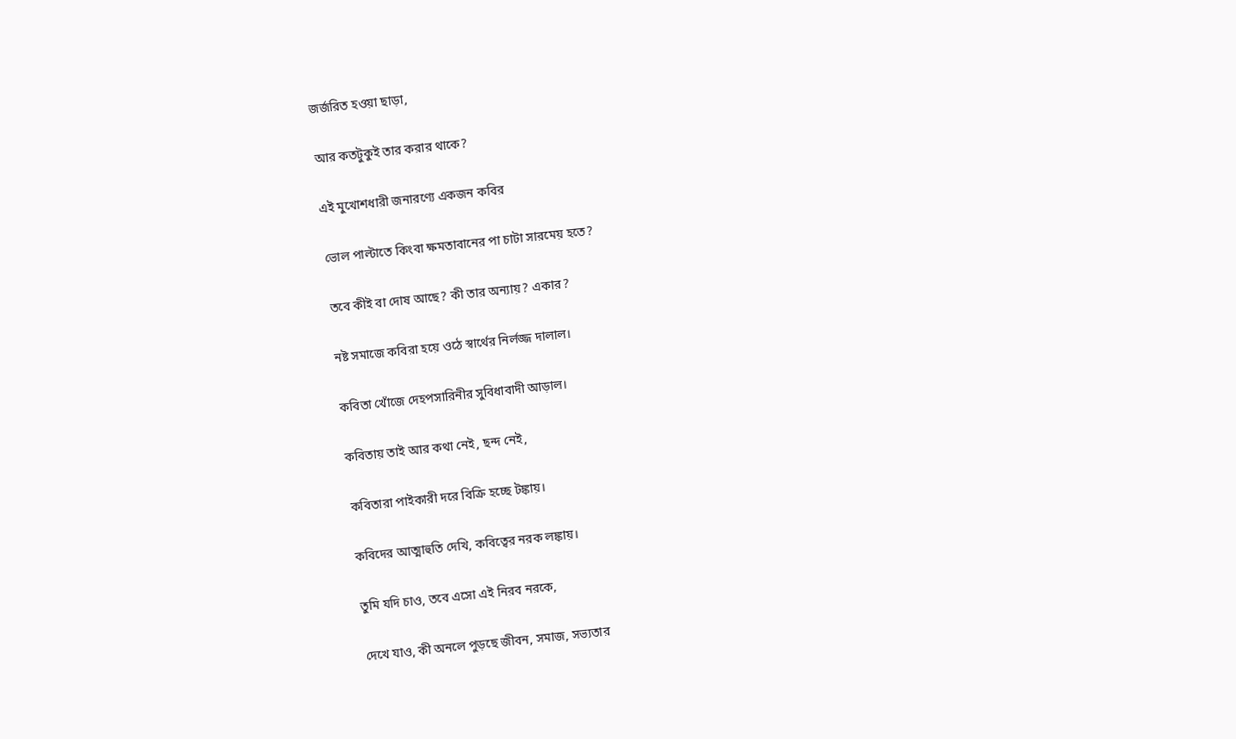জর্জরিত হওয়া ছাড়া,

আর কতটুকুই তার করার থাকে?

এই মুখোশধারী জনারণ্যে একজন কবির

ভোল পাল্টাতে কিংবা ক্ষমতাবানের পা চাটা সারমেয় হতে?

তবে কীই বা দোষ আছে? কী তার অন্যায়? একার?

নষ্ট সমাজে কবিরা হয়ে ওঠে স্বার্থের নির্লজ্জ দালাল।

কবিতা খোঁজে দেহপসারিনীর সুবিধাবাদী আড়াল।

কবিতায় তাই আর কথা নেই, ছন্দ নেই,

কবিতারা পাইকারী দরে বিক্রি হচ্ছে টঙ্কায়।

কবিদের আত্মাহুতি দেখি, কবিত্বের নরক লঙ্কায়।

তুমি যদি চাও, তবে এসো এই নিরব নরকে,

দেখে যাও, কী অনলে পুড়ছে জীবন, সমাজ, সভ্যতার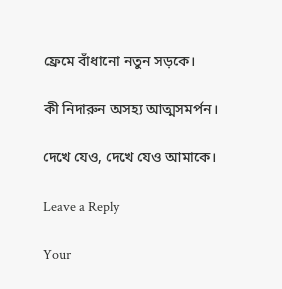ফ্রেমে বাঁধানো নতুন সড়কে।

কী নিদারুন অসহ্য আত্মসমর্পন।

দেখে যেও, দেখে যেও আমাকে।

Leave a Reply

Your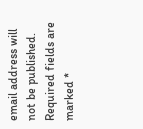email address will not be published. Required fields are marked *